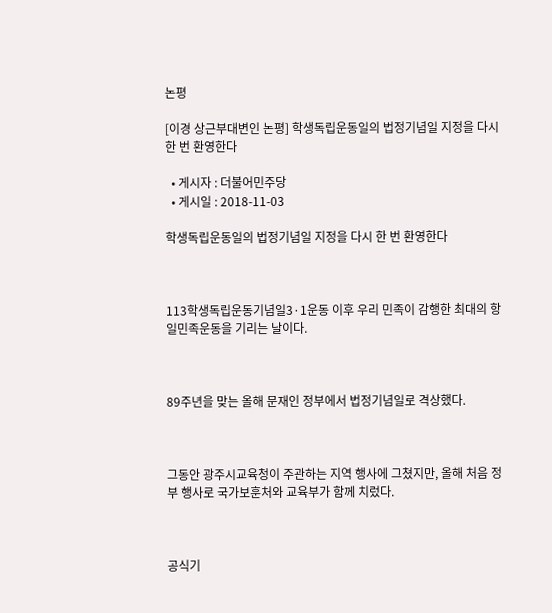논평

[이경 상근부대변인 논평] 학생독립운동일의 법정기념일 지정을 다시 한 번 환영한다

  • 게시자 : 더불어민주당
  • 게시일 : 2018-11-03

학생독립운동일의 법정기념일 지정을 다시 한 번 환영한다



113학생독립운동기념일3·1운동 이후 우리 민족이 감행한 최대의 항일민족운동을 기리는 날이다.



89주년을 맞는 올해 문재인 정부에서 법정기념일로 격상했다.



그동안 광주시교육청이 주관하는 지역 행사에 그쳤지만, 올해 처음 정부 행사로 국가보훈처와 교육부가 함께 치렀다.



공식기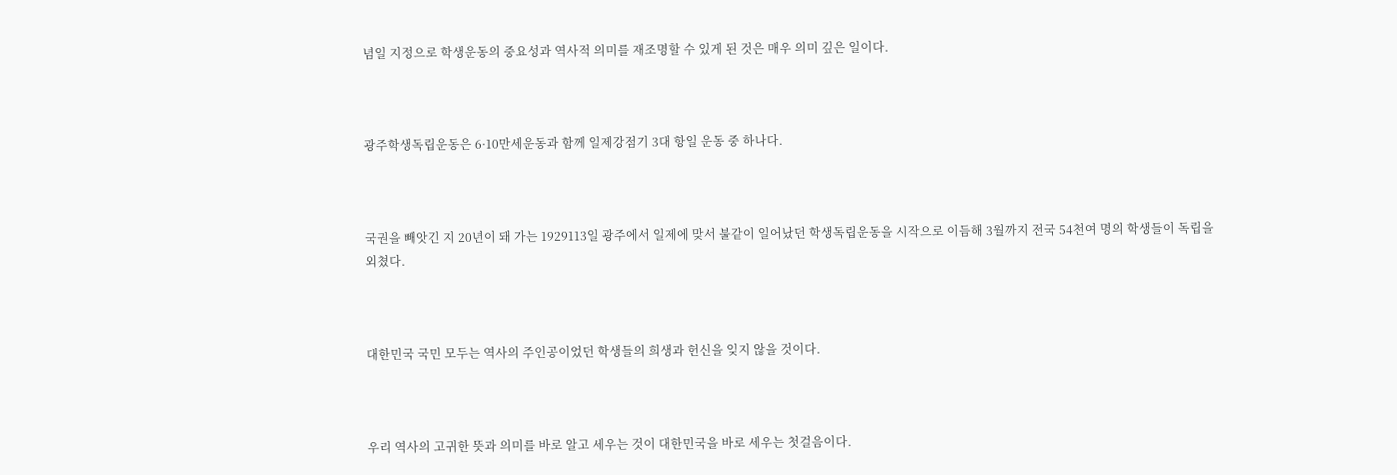념일 지정으로 학생운동의 중요성과 역사적 의미를 재조명할 수 있게 된 것은 매우 의미 깊은 일이다.



광주학생독립운동은 6·10만세운동과 함께 일제강점기 3대 항일 운동 중 하나다.



국권을 빼앗긴 지 20년이 돼 가는 1929113일 광주에서 일제에 맞서 불같이 일어났던 학생독립운동을 시작으로 이듬해 3월까지 전국 54천여 명의 학생들이 독립을 외쳤다.



대한민국 국민 모두는 역사의 주인공이었던 학생들의 희생과 헌신을 잊지 않을 것이다.



우리 역사의 고귀한 뜻과 의미를 바로 알고 세우는 것이 대한민국을 바로 세우는 첫걸음이다.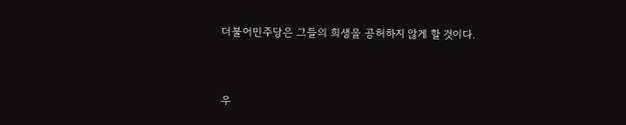더불어민주당은 그들의 희생을 공허하지 않게 할 것이다.



우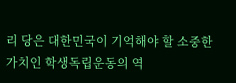리 당은 대한민국이 기억해야 할 소중한 가치인 학생독립운동의 역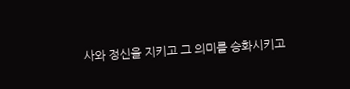사와 정신을 지키고 그 의미를 승화시키고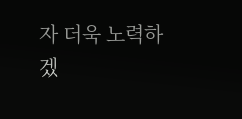자 더욱 노력하겠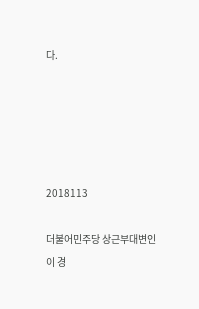다.





2018113

더불어민주당 상근부대변인 이 경